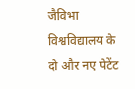जैविभा विश्वविद्यालय के दो और नए पेटेंट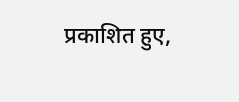प्रकाशित हुए,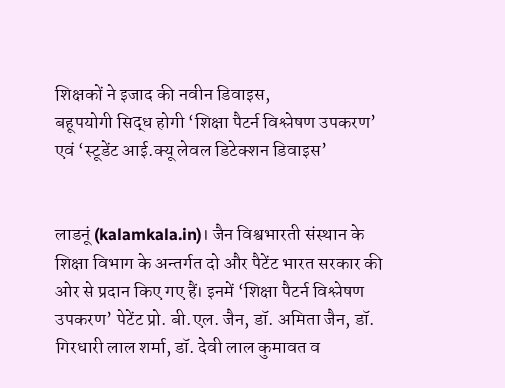शिक्षकों ने इजाद की नवीन डिवाइस,
बहूपयोगी सिद्ध होगी ‘शिक्षा पैटर्न विश्लेषण उपकरण’ एवं ‘स्टूडेंट आई.क्यू लेवल डिटेक्शन डिवाइस’


लाडनूं (kalamkala.in)। जैन विश्वभारती संस्थान के शिक्षा विभाग के अन्तर्गत दो और पैटेंट भारत सरकार की ओर से प्रदान किए गए हैं। इनमें ‘शिक्षा पैटर्न विश्लेषण उपकरण’ पेटेंट प्रो. बी.एल. जैन, डॉ. अमिता जैन, डॉ. गिरधारी लाल शर्मा, डॉ. देवी लाल कुमावत व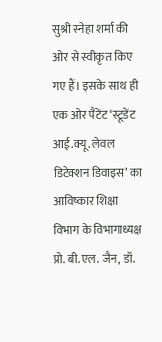सुश्री स्नेहा शर्मा की ओर से स्वीकृत किए गए हैं। इसके साथ ही एक ओर पैटेंट ‘स्टूडेंट आई.क्यू. लेवल डिटेक्शन डिवाइस’ का आविष्कार शिक्षा विभाग के विभागाध्यक्ष प्रो. बी.एल. जैन, डॉ.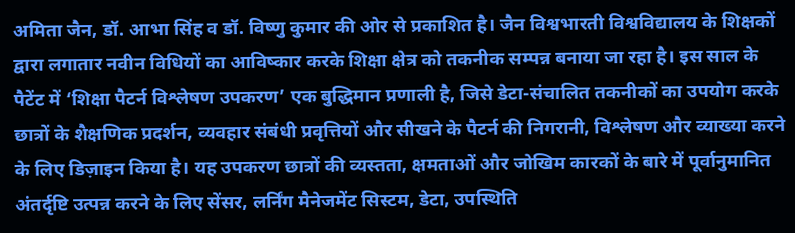अमिता जैन, डॉ. आभा सिंह व डॉ. विष्णु कुमार की ओर से प्रकाशित है। जैन विश्वभारती विश्वविद्यालय के शिक्षकों द्वारा लगातार नवीन विधियों का आविष्कार करके शिक्षा क्षेत्र को तकनीक सम्पन्न बनाया जा रहा है। इस साल के पैटेंट में ‘शिक्षा पैटर्न विश्लेषण उपकरण’ एक बुद्धिमान प्रणाली है, जिसे डेटा-संचालित तकनीकों का उपयोग करके छात्रों के शैक्षणिक प्रदर्शन, व्यवहार संबंधी प्रवृत्तियों और सीखने के पैटर्न की निगरानी, विश्लेषण और व्याख्या करने के लिए डिज़ाइन किया है। यह उपकरण छात्रों की व्यस्तता, क्षमताओं और जोखिम कारकों के बारे में पूर्वानुमानित अंतर्दृष्टि उत्पन्न करने के लिए सेंसर, लर्निंग मैनेजमेंट सिस्टम, डेटा, उपस्थिति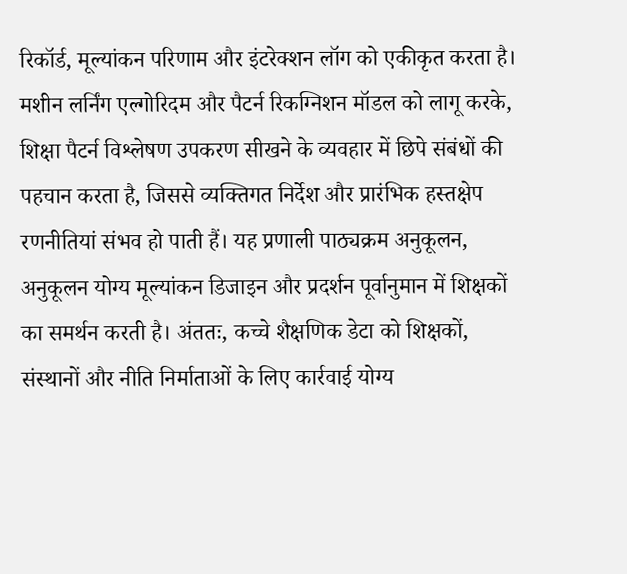रिकॉर्ड, मूल्यांकन परिणाम और इंटरेक्शन लॉग को एकीकृत करता है। मशीन लर्निंग एल्गोरिदम और पैटर्न रिकग्निशन मॉडल को लागू करके, शिक्षा पैटर्न विश्लेषण उपकरण सीखने के व्यवहार में छिपे संबंधों की पहचान करता है, जिससे व्यक्तिगत निर्देश और प्रारंभिक हस्तक्षेप रणनीतियां संभव हो पाती हैं। यह प्रणाली पाठ्यक्रम अनुकूलन, अनुकूलन योग्य मूल्यांकन डिजाइन और प्रदर्शन पूर्वानुमान में शिक्षकों का समर्थन करती है। अंततः, कच्चे शैक्षणिक डेटा को शिक्षकों, संस्थानों और नीति निर्माताओं के लिए कार्रवाई योग्य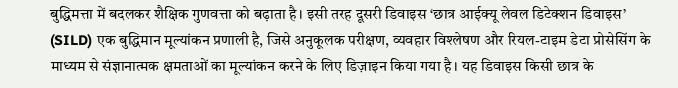बुद्धिमत्ता में बदलकर शैक्षिक गुणवत्ता को बढ़ाता है। इसी तरह दूसरी डिवाइस ‘छात्र आईक्यू लेवल डिटेक्शन डिवाइस’ (SILD) एक बुद्धिमान मूल्यांकन प्रणाली है, जिसे अनुकूलक परीक्षण, व्यवहार विश्लेषण और रियल-टाइम डेटा प्रोसेसिंग के माध्यम से संज्ञानात्मक क्षमताओं का मूल्यांकन करने के लिए डिज़ाइन किया गया है। यह डिवाइस किसी छात्र के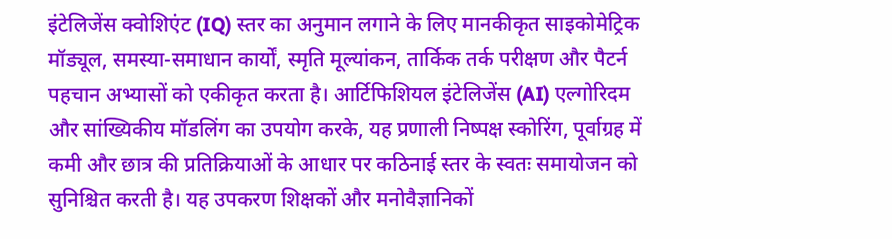इंटेलिजेंस क्वोशिएंट (IQ) स्तर का अनुमान लगाने के लिए मानकीकृत साइकोमेट्रिक मॉड्यूल, समस्या-समाधान कार्यों, स्मृति मूल्यांकन, तार्किक तर्क परीक्षण और पैटर्न पहचान अभ्यासों को एकीकृत करता है। आर्टिफिशियल इंटेलिजेंस (AI) एल्गोरिदम और सांख्यिकीय मॉडलिंग का उपयोग करके, यह प्रणाली निष्पक्ष स्कोरिंग, पूर्वाग्रह में कमी और छात्र की प्रतिक्रियाओं के आधार पर कठिनाई स्तर के स्वतः समायोजन को सुनिश्चित करती है। यह उपकरण शिक्षकों और मनोवैज्ञानिकों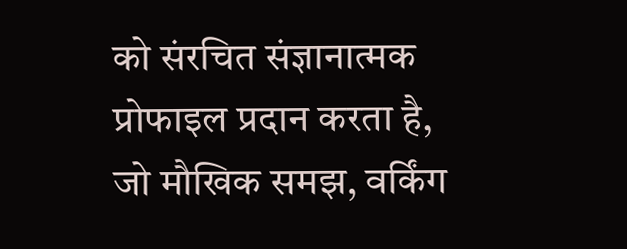को संरचित संज्ञानात्मक प्रोफाइल प्रदान करता है, जो मौखिक समझ, वर्किंग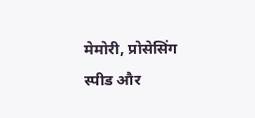मेमोरी, प्रोसेसिंग स्पीड और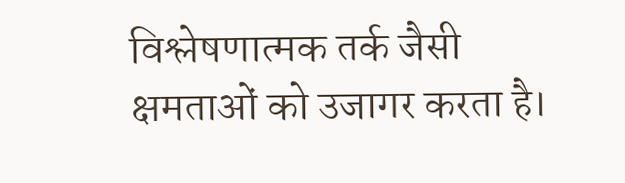विश्लेषणात्मक तर्क जैसी क्षमताओं को उजागर करता है।